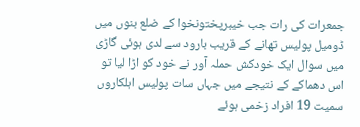جمعرات کی رات جب خیبرپختونخوا کے ضلع بنوں میں ڈومیل پولیس تھانے کے قریب بارود سے لدی ہوئی گاڑی میں سوال ایک خودکش حملہ آور نے خود کو اڑا لیا تو اس دھماکے کے نتیجے میں جہاں سات پولیس اہلکاروں سمیت 19 افراد زخمی ہوئے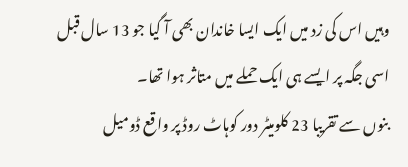وہیں اس کی زد میں ایک ایسا خاندان بھی آ گیا جو 13 سال قبل اسی جگہ پر ایسے ہی ایک حملے میں متاثر ہوا تھا۔
بنوں سے تقریبا 23 کلومیٹر دور کوہاٹ روڈ پر واقع ڈومیل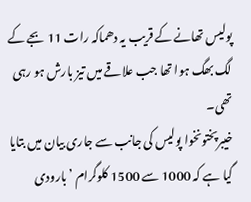پولیس تھانے کے قریب یہ دھماکہ رات 11 بجے کے لگ بھگ ہوا تھا جب علاقے میں تیز بارش ہو رہی تھی۔
خیبرپختونخوا پولیس کی جانب سے جاری بیان میں بتایا گیا ہے کہ 1000 سے 1500 کلوگرام ’بارودی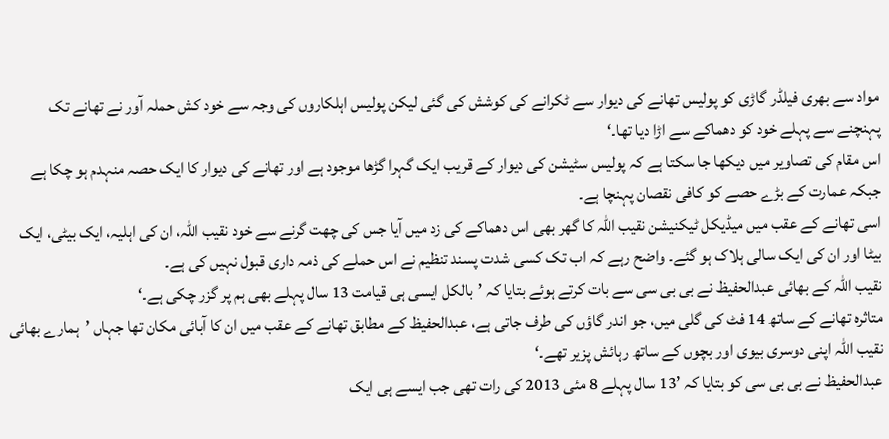مواد سے بھری فیلڈر گاڑی کو پولیس تھانے کی دیوار سے ٹکرانے کی کوشش کی گئی لیکن پولیس اہلکاروں کی وجہ سے خود کش حملہ آور نے تھانے تک پہنچنے سے پہلے خود کو دھماکے سے اڑا دیا تھا۔‘
اس مقام کی تصاویر میں دیکھا جا سکتا ہے کہ پولیس سٹیشن کی دیوار کے قریب ایک گہرا گڑھا موجود ہے اور تھانے کی دیوار کا ایک حصہ منہدم ہو چکا ہے جبکہ عمارت کے بڑے حصے کو کافی نقصان پہنچا ہے۔
اسی تھانے کے عقب میں میڈیکل ٹیکنیشن نقیب اللہ کا گھر بھی اس دھماکے کی زد میں آیا جس کی چھت گرنے سے خود نقیب اللہ، ان کی اہلیہ، ایک بیٹی، ایک بیٹا اور ان کی ایک سالی ہلاک ہو گئے۔ واضح رہے کہ اب تک کسی شدت پسند تنظیم نے اس حملے کی ذمہ داری قبول نہیں کی ہے۔
نقیب اللہ کے بھائی عبدالحفیظ نے بی بی سی سے بات کرتے ہوئے بتایا کہ ’بالکل ایسی ہی قیامت 13 سال پہلے بھی ہم پر گزر چکی ہے۔‘
متاثرہ تھانے کے ساتھ 14 فٹ کی گلی میں، جو اندر گاؤں کی طرف جاتی ہے، عبدالحفیظ کے مطابق تھانے کے عقب میں ان کا آبائی مکان تھا جہاں ’ہمارے بھائی نقیب اللہ اپنی دوسری بیوی اور بچوں کے ساتھ رہائش پزیر تھے۔‘
عبدالحفیظ نے بی بی سی کو بتایا کہ ’13 سال پہلے 8 مئی 2013 کی رات تھی جب ایسے ہی ایک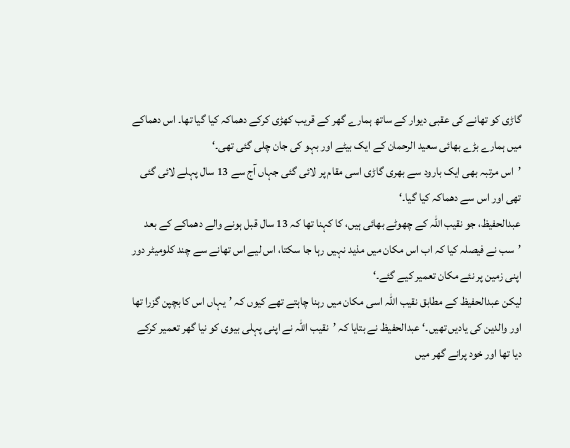گاڑی کو تھانے کی عقبی دیوار کے ساتھ ہمارے گھر کے قریب کھڑی کرکے دھماکہ کیا گیا تھا۔ اس دھماکے میں ہمارے بڑے بھائی سعید الرحمان کے ایک بیٹے اور بہو کی جان چلی گئی تھی۔‘
’اس مرتبہ بھی ایک بارود سے بھری گاڑی اسی مقام پر لائی گئی جہاں آج سے 13 سال پہلے لائی گئی تھی اور اس سے دھماکہ کیا گیا۔‘
عبدالحفیظ، جو نقیب اللہ کے چھوٹے بھائی ہیں، کا کہنا تھا کہ 13 سال قبل ہونے والے دھماکے کے بعد ’سب نے فیصلہ کیا کہ اب اس مکان میں مذید نہیں رہا جا سکتا، اس لیے اس تھانے سے چند کلومیٹر دور اپنی زمین پر نئے مکان تعمیر کیے گئے۔‘
لیکن عبدالحفیظ کے مطابق نقیب اللہ اسی مکان میں رہنا چاہتے تھے کیوں کہ ’یہاں اس کا بچپن گزرا تھا اور والدین کی یادیں تھیں۔‘ عبدالحفیظ نے بتایا کہ ’نقیب اللہ نے اپنی پہلی بیوی کو نیا گھر تعمیر کرکے دیا تھا اور خود پرانے گھر میں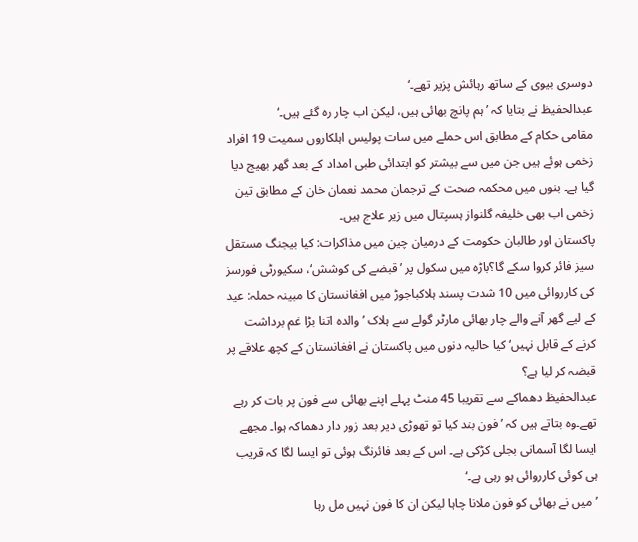دوسری بیوی کے ساتھ رہائش پزیر تھے۔‘
عبدالحفیظ نے بتایا کہ ’ہم پانچ بھائی ہیں، لیکن اب چار رہ گئے ہیں۔‘
مقامی حکام کے مطابق اس حملے میں سات پولیس اہلکاروں سمیت 19 افراد زخمی ہوئے ہیں جن میں سے بیشتر کو ابتدائی طبی امداد کے بعد گھر بھیج دیا گیا ہے۔ بنوں میں محکمہ صحت کے ترجمان محمد نعمان خان کے مطابق تین زخمی اب بھی خلیفہ گلنواز ہسپتال میں زیر علاج ہیں۔
پاکستان اور طالبان حکومت کے درمیان چین میں مذاکرات: کیا بیجنگ مستقل سیز فائر کروا سکے گا؟باڑہ میں سکول پر ’قبضے کی کوشش‘، سکیورٹی فورسز کی کارروائی میں 10 شدت پسند ہلاکباجوڑ میں افغانستان کا مبینہ حملہ: عید کے لیے گھر آنے والے چار بھائی مارٹر گولے سے ہلاک ’والدہ اتنا بڑا غم برداشت کرنے کے قابل نہیں‘کیا حالیہ دنوں میں پاکستان نے افغانستان کے کچھ علاقے پر قبضہ کر لیا ہے؟
عبدالحفیظ دھماکے سے تقریبا 45 منٹ پہلے اپنے بھائی سے فون پر بات کر رہے تھے۔وہ بتاتے ہیں کہ ’فون بند کیا تو تھوڑی دیر بعد زور دار دھماکہ ہوا۔ مجھے ایسا لگا آسمانی بجلی کڑکی ہے۔ اس کے بعد فائرنگ ہوئی تو ایسا لگا کہ قریب ہی کوئی کارروائی ہو رہی ہے۔‘
’میں نے بھائی کو فون ملانا چاہا لیکن ان کا فون نہیں مل رہا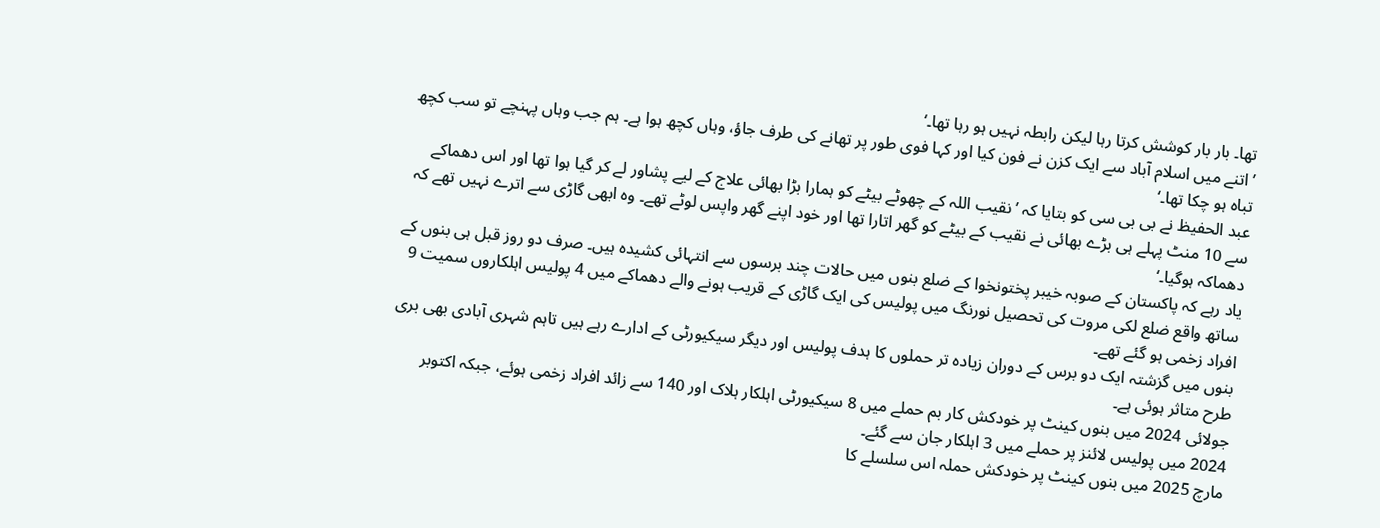تھا۔ بار بار کوشش کرتا رہا لیکن رابطہ نہیں ہو رہا تھا۔‘
’اتنے میں اسلام آباد سے ایک کزن نے فون کیا اور کہا فوی طور پر تھانے کی طرف جاؤ، وہاں کچھ ہوا ہے۔ ہم جب وہاں پہنچے تو سب کچھ تباہ ہو چکا تھا۔‘
عبد الحفیظ نے بی بی سی کو بتایا کہ ’نقیب اللہ کے چھوٹے بیٹے کو ہمارا بڑا بھائی علاج کے لیے پشاور لے کر گیا ہوا تھا اور اس دھماکے سے 10 منٹ پہلے ہی بڑے بھائی نے نقیب کے بیٹے کو گھر اتارا تھا اور خود اپنے گھر واپس لوٹے تھے۔ وہ ابھی گاڑی سے اترے نہیں تھے کہ دھماکہ ہوگیا۔‘
یاد رہے کہ پاکستان کے صوبہ خیبر پختونخوا کے ضلع بنوں میں حالات چند برسوں سے انتہائی کشیدہ ہیں۔ صرف دو روز قبل ہی بنوں کے ساتھ واقع ضلع لکی مروت کی تحصیل نورنگ میں پولیس کی ایک گاڑی کے قریب ہونے والے دھماکے میں 4 پولیس اہلکاروں سمیت 9 افراد زخمی ہو گئے تھے۔
بنوں میں گزشتہ ایک دو برس کے دوران زیادہ تر حملوں کا ہدف پولیس اور دیگر سیکیورٹی کے ادارے رہے ہیں تاہم شہری آبادی بھی بری طرح متاثر ہوئی ہے۔
جولائی 2024 میں بنوں کینٹ پر خودکش کار بم حملے میں 8 سیکیورٹی اہلکار ہلاک اور 140 سے زائد افراد زخمی ہوئے، جبکہ اکتوبر 2024 میں پولیس لائنز پر حملے میں 3 اہلکار جان سے گئے۔
مارچ 2025 میں بنوں کینٹ پر خودکش حملہ اس سلسلے کا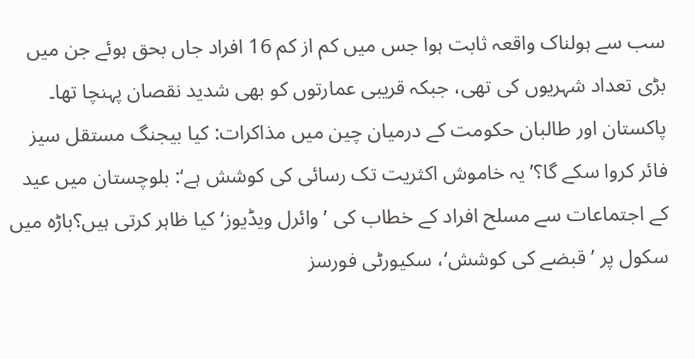سب سے ہولناک واقعہ ثابت ہوا جس میں کم از کم 16 افراد جاں بحق ہوئے جن میں بڑی تعداد شہریوں کی تھی، جبکہ قریبی عمارتوں کو بھی شدید نقصان پہنچا تھا۔
پاکستان اور طالبان حکومت کے درمیان چین میں مذاکرات: کیا بیجنگ مستقل سیز فائر کروا سکے گا؟’یہ خاموش اکثریت تک رسائی کی کوشش ہے‘: بلوچستان میں عید کے اجتماعات سے مسلح افراد کے خطاب کی ’وائرل ویڈیوز‘ کیا ظاہر کرتی ہیں؟باڑہ میں سکول پر ’قبضے کی کوشش‘، سکیورٹی فورسز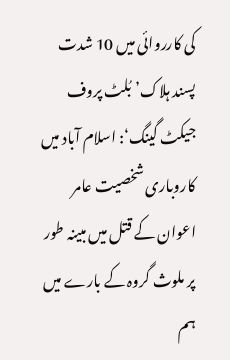کی کارروائی میں 10 شدت پسند ہلاک’بُلٹ پروف جیکٹ گینگ‘: اسلام آباد میں کاروباری شخصیت عامر اعوان کے قتل میں مبینہ طور پر ملوث گروہ کے بارے میں ہم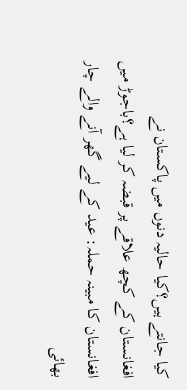کیا جانتے ہیں؟کیا حالیہ دنوں میں پاکستان نے افغانستان کے کچھ علاقے پر قبضہ کر لیا ہے؟باجوڑ میں افغانستان کا مبینہ حملہ: عید کے لیے گھر آنے والے چار بھائی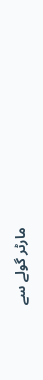مارٹر گولے سے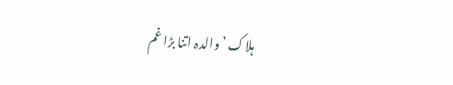ہلاک ’والدہ اتنا بڑا غم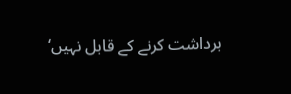برداشت کرنے کے قابل نہیں‘